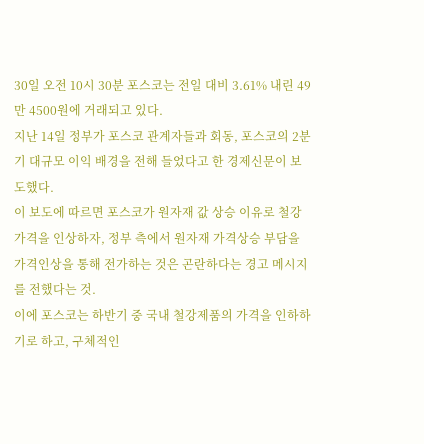30일 오전 10시 30분 포스코는 전일 대비 3.61% 내린 49만 4500원에 거래되고 있다.
지난 14일 정부가 포스코 관계자들과 회동, 포스코의 2분기 대규모 이익 배경을 전해 들었다고 한 경제신문이 보도했다.
이 보도에 따르면 포스코가 원자재 값 상승 이유로 철강 가격을 인상하자, 정부 측에서 원자재 가격상승 부담을 가격인상을 통해 전가하는 것은 곤란하다는 경고 메시지를 전했다는 것.
이에 포스코는 하반기 중 국내 철강제품의 가격을 인하하기로 하고, 구체적인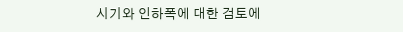시기와 인하폭에 대한 검토에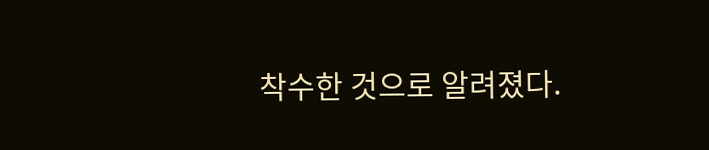착수한 것으로 알려졌다.